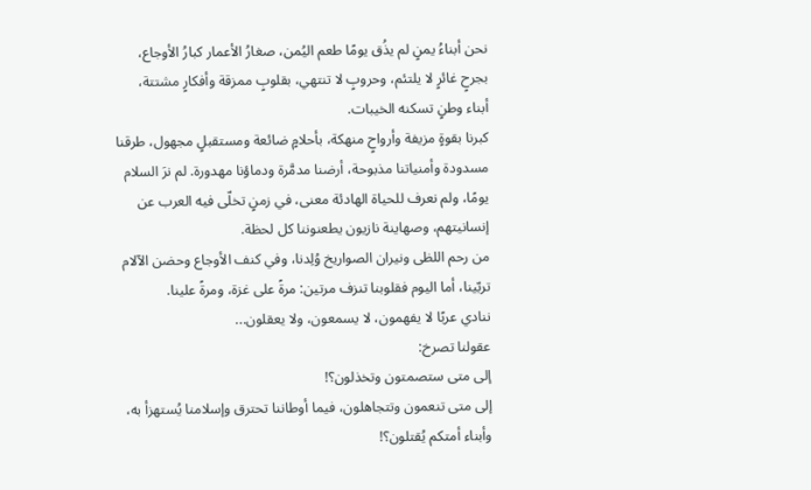نحن أبناءُ يمنٍ لم يذُق يومًا طعم اليُمن، صغارُ الأعمار كبارُ الأوجاع، بجرحٍ غائرٍ لا يلتئم، وحروبٍ لا تنتهي، بقلوبٍ ممزقة وأفكارٍ مشتتة، أبناء وطنٍ تسكنه الخيبات.
كبرنا بقوةٍ مزيفة وأرواحٍ منهكة، بأحلامٍ ضائعة ومستقبلٍ مجهول، طرقنا مسدودة وأمنياتنا مذبوحة، أرضنا مدمَّرة ودماؤنا مهدورة. لم نرَ السلام يومًا، ولم نعرف للحياة الهادئة معنى، في زمنٍ تخلّى فيه العرب عن إنسانيتهم، وصهاينة نازيون يطعنوننا كل لحظة.
من رحم اللظى ونيران الصواريخ وُلِدنا، وفي كنف الأوجاع وحضن الآلام تربّينا، أما اليوم فقلوبنا تنزف مرتين: مرةً على غزة، ومرةً علينا.
ننادي عربًا لا يفهمون، لا يسمعون، ولا يعقلون...
عقولنا تصرخ:
إلى متى ستصمتون وتخذلون؟!
إلى متى تنعمون وتتجاهلون، فيما أوطاننا تحترق وإسلامنا يُستهزأ به، وأبناء أمتكم يُقتلون؟!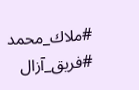#ملاك_محمد
#فريق_آزال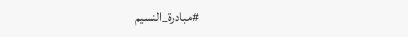#مبادرة_النسيم